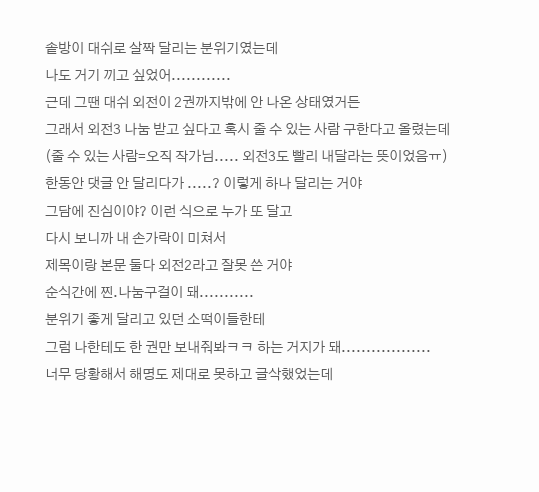솥방이 대쉬로 살짝 달리는 분위기였는데
나도 거기 끼고 싶었어............
근데 그땐 대쉬 외전이 2권까지밖에 안 나온 상태였거든
그래서 외전3 나눔 받고 싶다고 혹시 줄 수 있는 사람 구한다고 올렸는데
(줄 수 있는 사람=오직 작가님..... 외전3도 빨리 내달라는 뜻이었음ㅠ)
한동안 댓글 안 달리다가 .....? 이렇게 하나 달리는 거야
그담에 진심이야? 이런 식으로 누가 또 달고
다시 보니까 내 손가락이 미쳐서
제목이랑 본문 둘다 외전2라고 잘못 쓴 거야
순식간에 찐.나눔구걸이 돼...........
분위기 좋게 달리고 있던 소떡이들한테
그럼 나한테도 한 권만 보내줘봐ㅋㅋ 하는 거지가 돼..................
너무 당황해서 해명도 제대로 못하고 글삭했었는데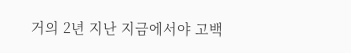거의 2년 지난 지금에서야 고백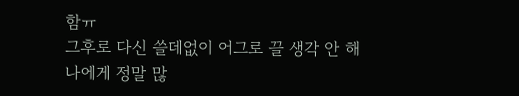함ㅠ
그후로 다신 쓸데없이 어그로 끌 생각 안 해
나에게 정말 많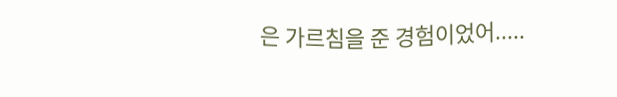은 가르침을 준 경험이었어.....